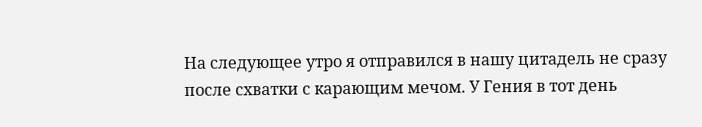На следующее утро я отправился в нашу цитадель не сразу после схватки с карающим мечом. У Гения в тот день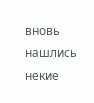вновь нашлись некие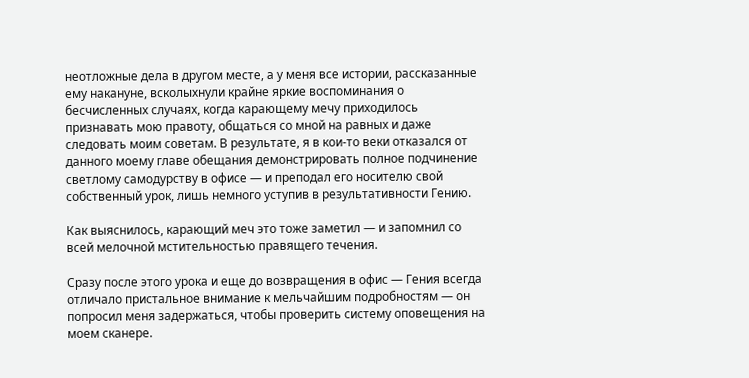неотложные дела в другом месте, а у меня все истории, рассказанные ему накануне, всколыхнули крайне яркие воспоминания о бесчисленных случаях, когда карающему мечу приходилось признавать мою правоту, общаться со мной на равных и даже следовать моим советам. В результате, я в кои-то веки отказался от данного моему главе обещания демонстрировать полное подчинение светлому самодурству в офисе — и преподал его носителю свой собственный урок, лишь немного уступив в результативности Гению.

Как выяснилось, карающий меч это тоже заметил — и запомнил со всей мелочной мстительностью правящего течения.

Сразу после этого урока и еще до возвращения в офис — Гения всегда отличало пристальное внимание к мельчайшим подробностям — он попросил меня задержаться, чтобы проверить систему оповещения на моем сканере.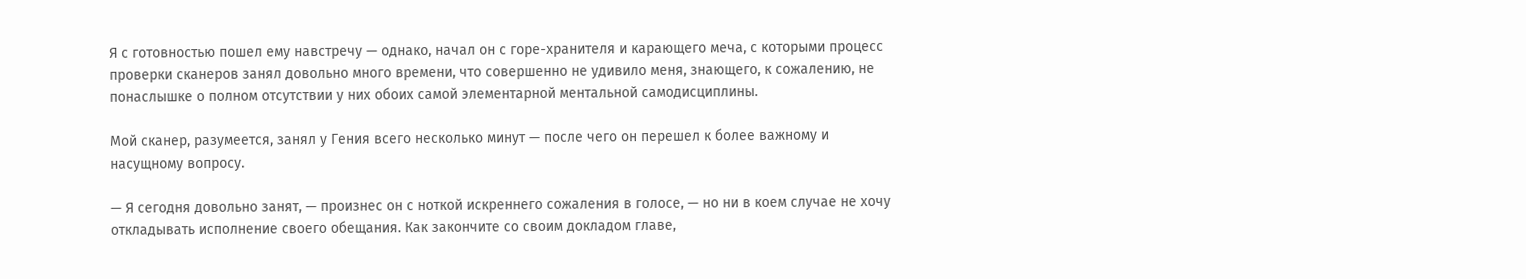Я с готовностью пошел ему навстречу — однако, начал он с горе-хранителя и карающего меча, с которыми процесс проверки сканеров занял довольно много времени, что совершенно не удивило меня, знающего, к сожалению, не понаслышке о полном отсутствии у них обоих самой элементарной ментальной самодисциплины.

Мой сканер, разумеется, занял у Гения всего несколько минут — после чего он перешел к более важному и насущному вопросу.

— Я сегодня довольно занят, — произнес он с ноткой искреннего сожаления в голосе, — но ни в коем случае не хочу откладывать исполнение своего обещания. Как закончите со своим докладом главе,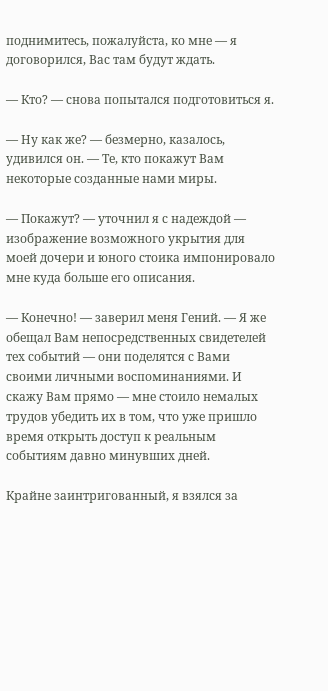поднимитесь, пожалуйста, ко мне — я договорился, Вас там будут ждать.

— Кто? — снова попытался подготовиться я.

— Ну как же? — безмерно, казалось, удивился он. — Те, кто покажут Вам некоторые созданные нами миры.

— Покажут? — уточнил я с надеждой — изображение возможного укрытия для моей дочери и юного стоика импонировало мне куда больше его описания.

— Конечно! — заверил меня Гений. — Я же обещал Вам непосредственных свидетелей тех событий — они поделятся с Вами своими личными воспоминаниями. И скажу Вам прямо — мне стоило немалых трудов убедить их в том, что уже пришло время открыть доступ к реальным событиям давно минувших дней.

Крайне заинтригованный, я взялся за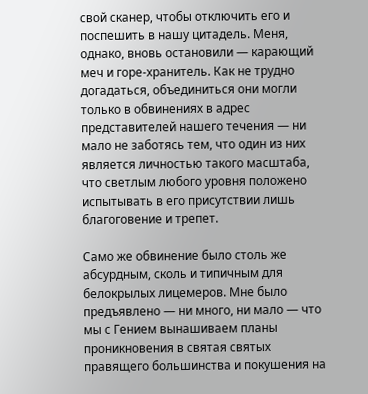свой сканер, чтобы отключить его и поспешить в нашу цитадель. Меня, однако, вновь остановили — карающий меч и горе-хранитель. Как не трудно догадаться, объединиться они могли только в обвинениях в адрес представителей нашего течения — ни мало не заботясь тем, что один из них является личностью такого масштаба, что светлым любого уровня положено испытывать в его присутствии лишь благоговение и трепет.

Само же обвинение было столь же абсурдным, сколь и типичным для белокрылых лицемеров. Мне было предъявлено — ни много, ни мало — что мы с Гением вынашиваем планы проникновения в святая святых правящего большинства и покушения на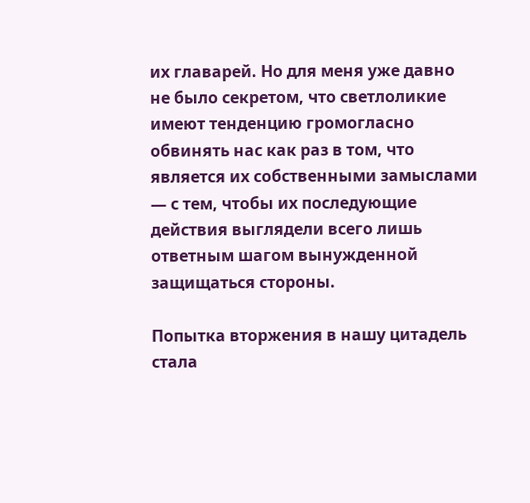их главарей. Но для меня уже давно не было секретом, что светлоликие имеют тенденцию громогласно обвинять нас как раз в том, что является их собственными замыслами — с тем, чтобы их последующие действия выглядели всего лишь ответным шагом вынужденной защищаться стороны.

Попытка вторжения в нашу цитадель стала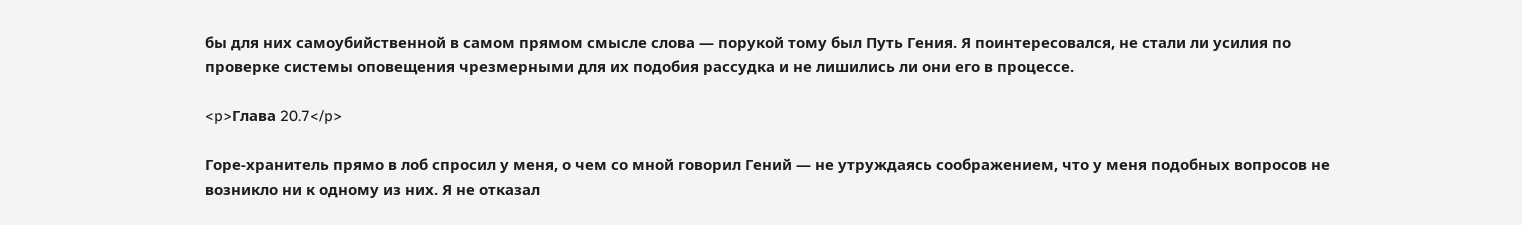бы для них самоубийственной в самом прямом смысле слова — порукой тому был Путь Гения. Я поинтересовался, не стали ли усилия по проверке системы оповещения чрезмерными для их подобия рассудка и не лишились ли они его в процессе.

<p>Глава 20.7</p>

Горе-хранитель прямо в лоб спросил у меня, о чем со мной говорил Гений — не утруждаясь соображением, что у меня подобных вопросов не возникло ни к одному из них. Я не отказал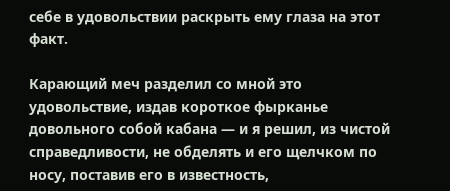себе в удовольствии раскрыть ему глаза на этот факт.

Карающий меч разделил со мной это удовольствие, издав короткое фырканье довольного собой кабана — и я решил, из чистой справедливости, не обделять и его щелчком по носу, поставив его в известность,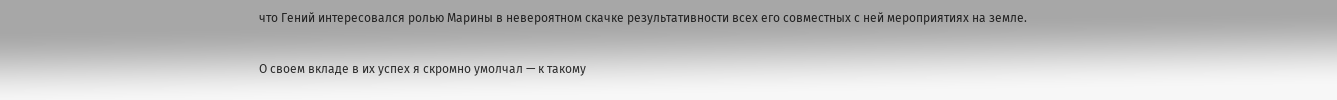что Гений интересовался ролью Марины в невероятном скачке результативности всех его совместных с ней мероприятиях на земле.

О своем вкладе в их успех я скромно умолчал — к такому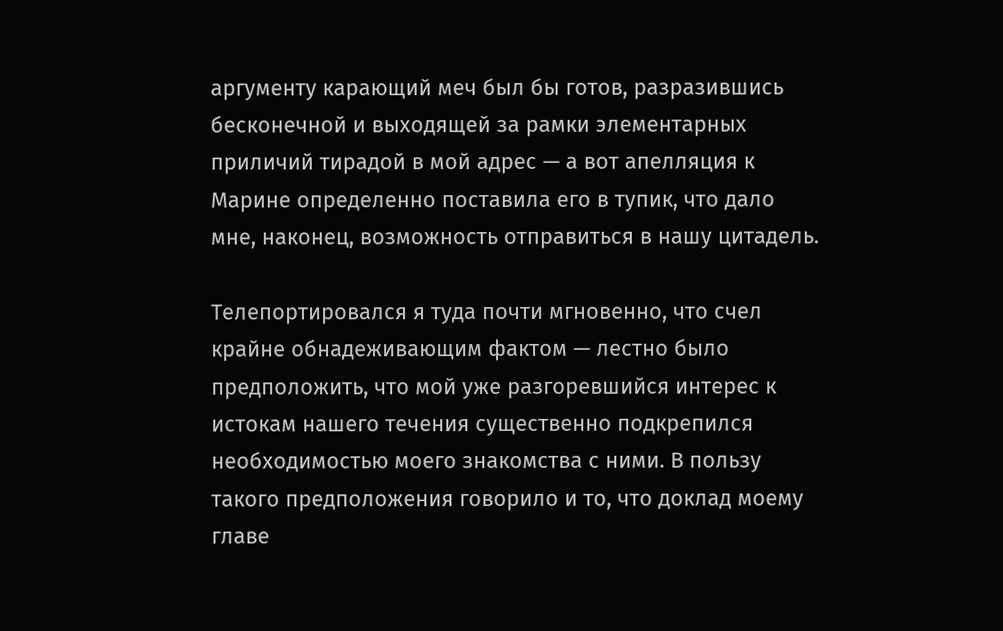аргументу карающий меч был бы готов, разразившись бесконечной и выходящей за рамки элементарных приличий тирадой в мой адрес — а вот апелляция к Марине определенно поставила его в тупик, что дало мне, наконец, возможность отправиться в нашу цитадель.

Телепортировался я туда почти мгновенно, что счел крайне обнадеживающим фактом — лестно было предположить, что мой уже разгоревшийся интерес к истокам нашего течения существенно подкрепился необходимостью моего знакомства с ними. В пользу такого предположения говорило и то, что доклад моему главе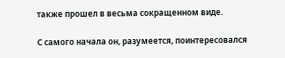также прошел в весьма сокращенном виде.

С самого начала он, разумеется, поинтересовался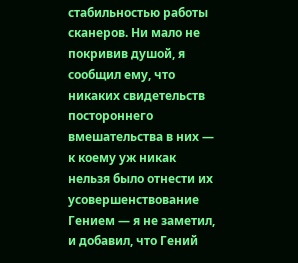стабильностью работы сканеров. Ни мало не покривив душой, я сообщил ему, что никаких свидетельств постороннего вмешательства в них — к коему уж никак нельзя было отнести их усовершенствование Гением — я не заметил, и добавил, что Гений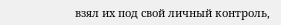взял их под свой личный контроль,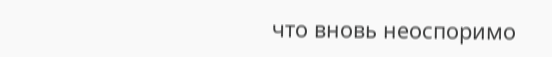что вновь неоспоримо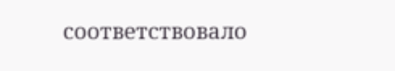соответствовало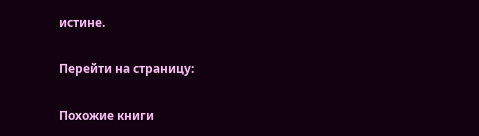истине.

Перейти на страницу:

Похожие книги